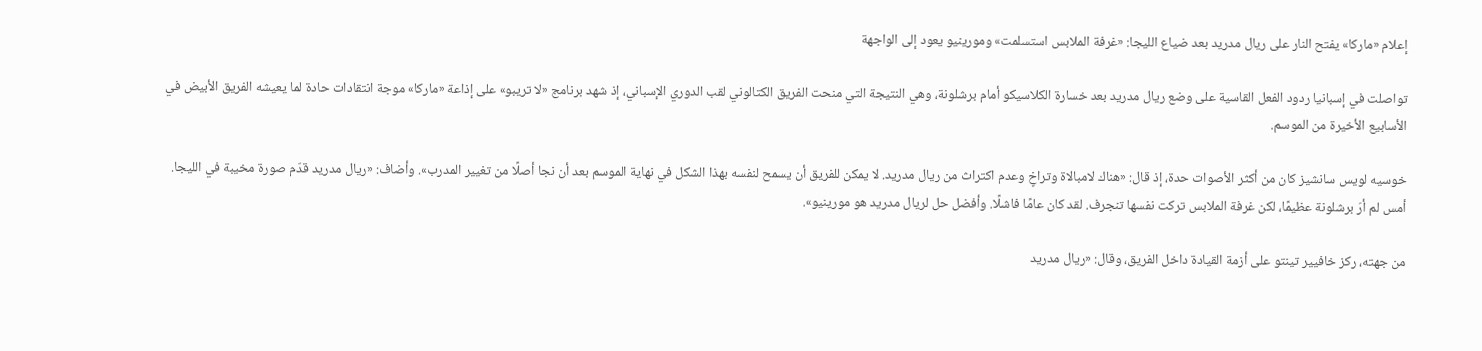إعلام «ماركا» يفتح النار على ريال مدريد بعد ضياع الليجا: «غرفة الملابس استسلمت» ومورينيو يعود إلى الواجهة

تواصلت في إسبانيا ردود الفعل القاسية على وضع ريال مدريد بعد خسارة الكلاسيكو أمام برشلونة، وهي النتيجة التي منحت الفريق الكتالوني لقب الدوري الإسباني، إذ شهد برنامج «لا تريبو» على إذاعة «ماركا» موجة انتقادات حادة لما يعيشه الفريق الأبيض في الأسابيع الأخيرة من الموسم.

خوسيه لويس سانشيز كان من أكثر الأصوات حدة، إذ قال: «هناك لامبالاة وتراخٍ وعدم اكتراث من ريال مدريد. لا يمكن للفريق أن يسمح لنفسه بهذا الشكل في نهاية الموسم بعد أن نجا أصلًا من تغيير المدرب». وأضاف: «ريال مدريد قدّم صورة مخيبة في الليجا. أمس لم أرَ برشلونة عظيمًا، لكن غرفة الملابس تركت نفسها تنجرف. لقد كان عامًا فاشلًا. وأفضل حل لريال مدريد هو مورينيو».

من جهته، ركز خافيير تينتو على أزمة القيادة داخل الفريق، وقال: «ريال مدريد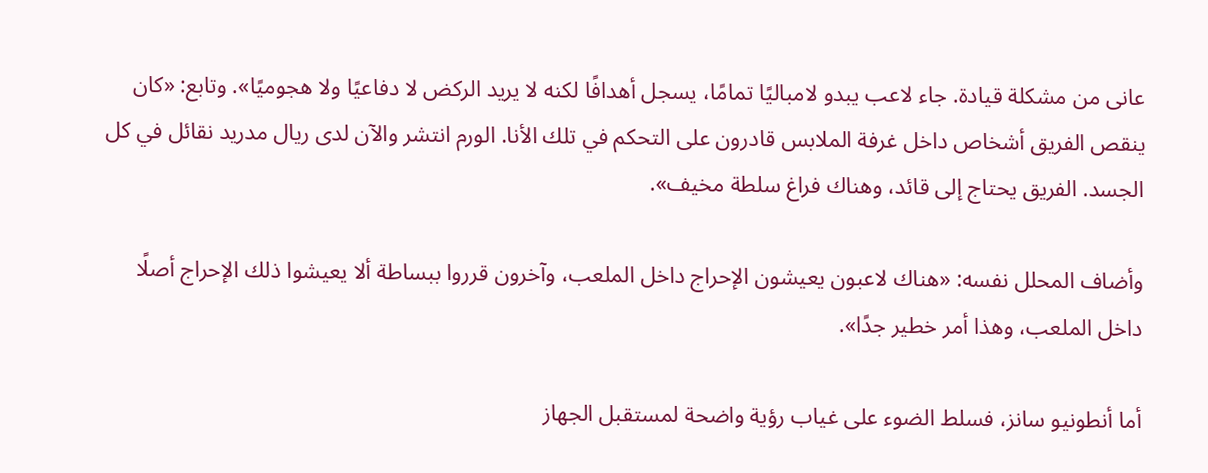عانى من مشكلة قيادة. جاء لاعب يبدو لامباليًا تمامًا، يسجل أهدافًا لكنه لا يريد الركض لا دفاعيًا ولا هجوميًا». وتابع: «كان ينقص الفريق أشخاص داخل غرفة الملابس قادرون على التحكم في تلك الأنا. الورم انتشر والآن لدى ريال مدريد نقائل في كل الجسد. الفريق يحتاج إلى قائد، وهناك فراغ سلطة مخيف».

وأضاف المحلل نفسه: «هناك لاعبون يعيشون الإحراج داخل الملعب، وآخرون قرروا ببساطة ألا يعيشوا ذلك الإحراج أصلًا داخل الملعب، وهذا أمر خطير جدًا».

أما أنطونيو سانز، فسلط الضوء على غياب رؤية واضحة لمستقبل الجهاز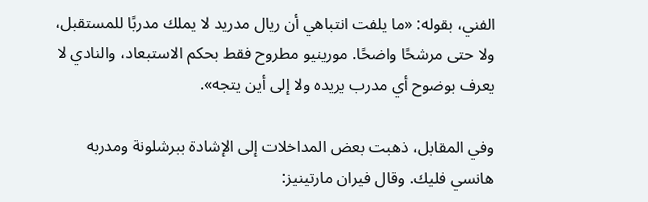الفني، بقوله: «ما يلفت انتباهي أن ريال مدريد لا يملك مدربًا للمستقبل، ولا حتى مرشحًا واضحًا. مورينيو مطروح فقط بحكم الاستبعاد، والنادي لا يعرف بوضوح أي مدرب يريده ولا إلى أين يتجه».

وفي المقابل، ذهبت بعض المداخلات إلى الإشادة ببرشلونة ومدربه هانسي فليك. وقال فيران مارتينيز: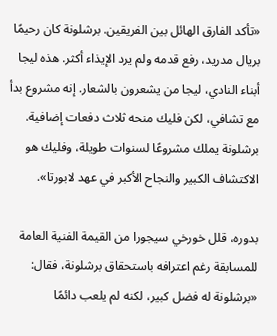«تأكد الفارق الهائل بين الفريقين. برشلونة كان رحيمًا بريال مدريد، رفع قدمه ولم يرد الإيذاء أكثر. هذه ليجا أبناء النادي، ليجا من يشعرون بالشعار. إنه مشروع بدأ مع تشافي، لكن فليك منحه ثلاث دفعات إضافية. برشلونة يملك مشروعًا لسنوات طويلة، وفليك هو الاكتشاف الكبير والنجاح الأكبر في عهد لابورتا».

بدوره، قلل خورخي سيجورا من القيمة الفنية العامة للمسابقة رغم اعترافه باستحقاق برشلونة، فقال: «برشلونة له فضل كبير، لكنه لم يلعب دائمًا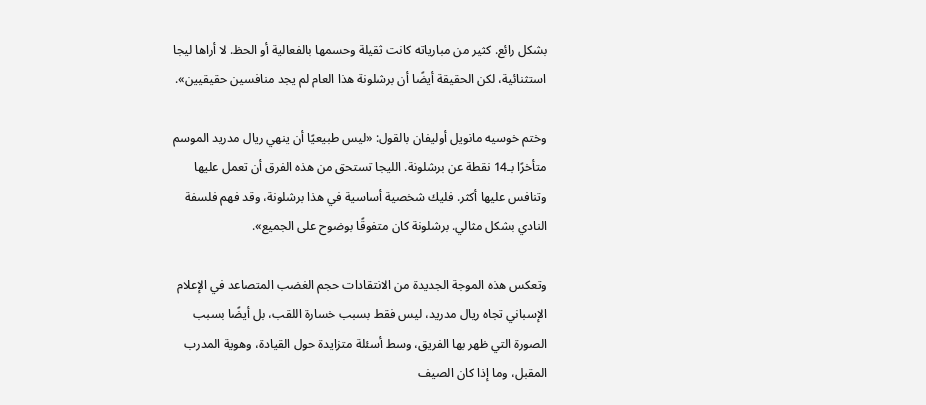بشكل رائع. كثير من مبارياته كانت ثقيلة وحسمها بالفعالية أو الحظ. لا أراها ليجا استثنائية، لكن الحقيقة أيضًا أن برشلونة هذا العام لم يجد منافسين حقيقيين».

وختم خوسيه مانويل أوليفان بالقول: «ليس طبيعيًا أن ينهي ريال مدريد الموسم متأخرًا بـ14 نقطة عن برشلونة. الليجا تستحق من هذه الفرق أن تعمل عليها وتنافس عليها أكثر. فليك شخصية أساسية في هذا برشلونة، وقد فهم فلسفة النادي بشكل مثالي. برشلونة كان متفوقًا بوضوح على الجميع».

وتعكس هذه الموجة الجديدة من الانتقادات حجم الغضب المتصاعد في الإعلام الإسباني تجاه ريال مدريد، ليس فقط بسبب خسارة اللقب، بل أيضًا بسبب الصورة التي ظهر بها الفريق، وسط أسئلة متزايدة حول القيادة، وهوية المدرب المقبل، وما إذا كان الصيف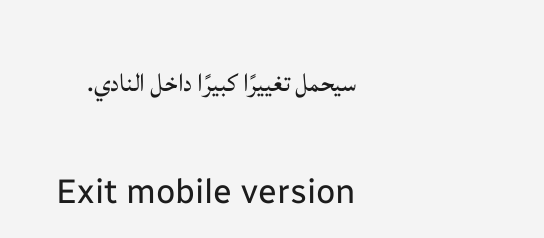سيحمل تغييرًا كبيرًا داخل النادي.

Exit mobile version